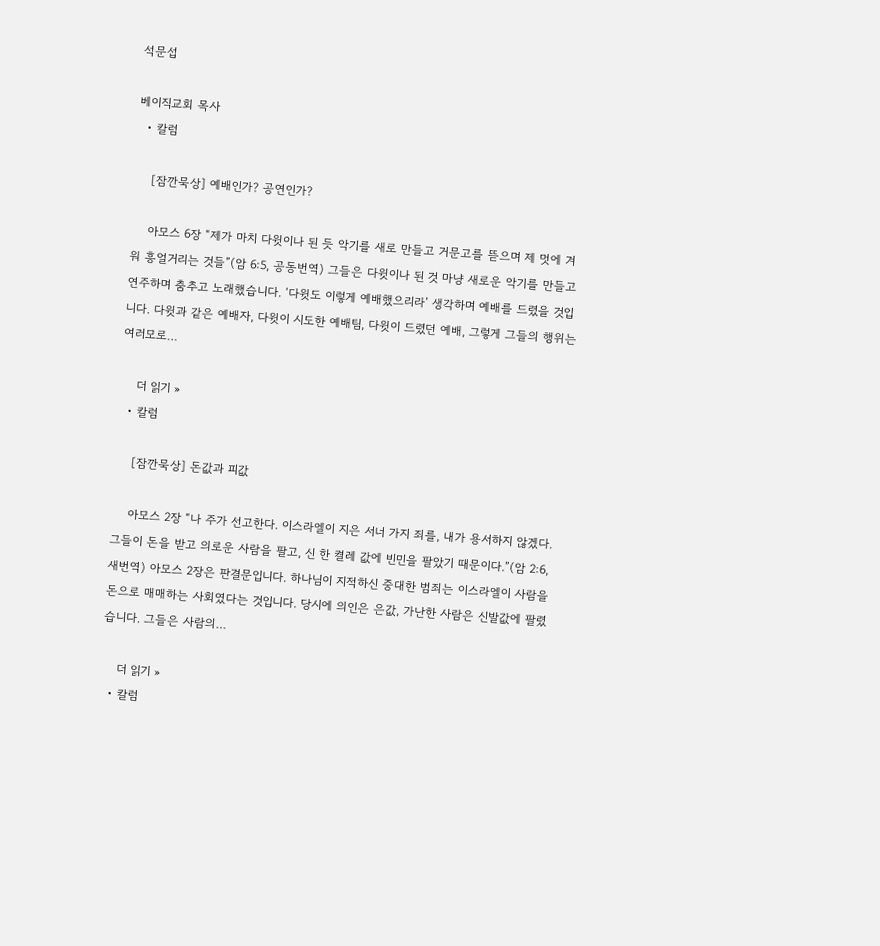석문섭

베이직교회 목사
  • 칼럼

    [잠깐묵상] 예배인가? 공연인가?

    아모스 6장 “제가 마치 다윗이나 된 듯 악기를 새로 만들고 거문고를 뜯으며 제 멋에 겨워 흥얼거리는 것들”(암 6:5, 공동번역) 그들은 다윗이나 된 것 마냥 새로운 악기를 만들고 연주하며 춤추고 노래했습니다. ‘다윗도 이렇게 예배했으리라’ 생각하며 예배를 드렸을 것입니다. 다윗과 같은 예배자, 다윗이 시도한 예배팀, 다윗이 드렸던 예배, 그렇게 그들의 행위는 여러모로…

    더 읽기 »
  • 칼럼

    [잠깐묵상] 돈값과 피값

    아모스 2장 “나 주가 선고한다. 이스라엘이 지은 서너 가지 죄를, 내가 용서하지 않겠다. 그들이 돈을 받고 의로운 사람을 팔고, 신 한 켤레 값에 빈민을 팔았기 때문이다.”(암 2:6, 새번역) 아모스 2장은 판결문입니다. 하나님이 지적하신 중대한 범죄는 이스라엘이 사람을 돈으로 매매하는 사회였다는 것입니다. 당시에 의인은 은값, 가난한 사람은 신발값에 팔렸습니다. 그들은 사람의…

    더 읽기 »
  • 칼럼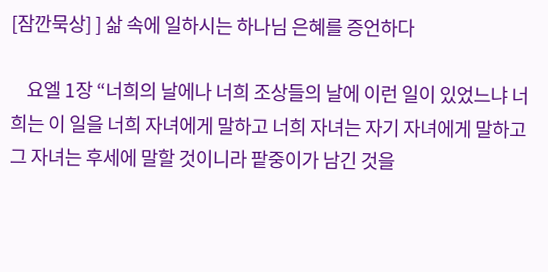[잠깐묵상] ] 삶 속에 일하시는 하나님 은혜를 증언하다

    요엘 1장 “너희의 날에나 너희 조상들의 날에 이런 일이 있었느냐 너희는 이 일을 너희 자녀에게 말하고 너희 자녀는 자기 자녀에게 말하고 그 자녀는 후세에 말할 것이니라 팥중이가 남긴 것을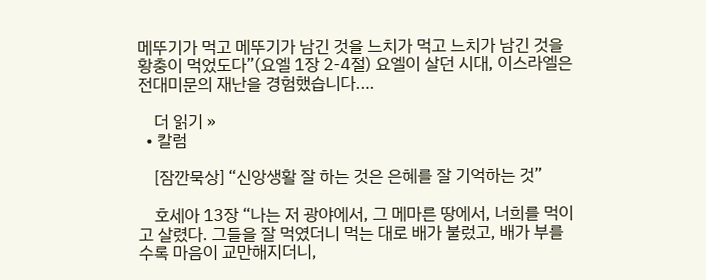메뚜기가 먹고 메뚜기가 남긴 것을 느치가 먹고 느치가 남긴 것을 황충이 먹었도다”(요엘 1장 2-4절) 요엘이 살던 시대, 이스라엘은 전대미문의 재난을 경험했습니다.…

    더 읽기 »
  • 칼럼

    [잠깐묵상] “신앙생활 잘 하는 것은 은혜를 잘 기억하는 것”

    호세아 13장 “나는 저 광야에서, 그 메마른 땅에서, 너희를 먹이고 살렸다. 그들을 잘 먹였더니 먹는 대로 배가 불렀고, 배가 부를수록 마음이 교만해지더니,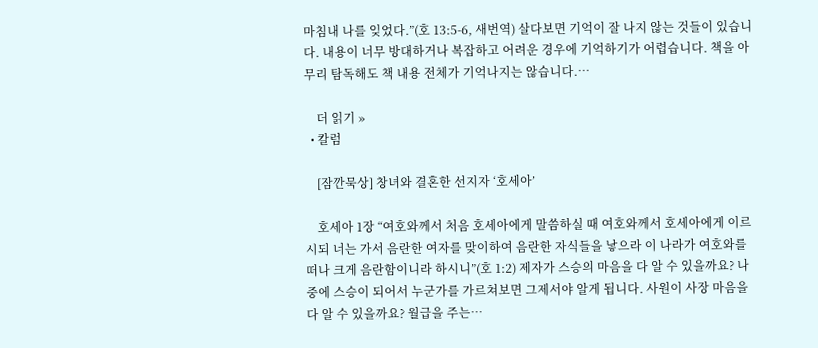마침내 나를 잊었다.”(호 13:5-6, 새번역) 살다보면 기억이 잘 나지 않는 것들이 있습니다. 내용이 너무 방대하거나 복잡하고 어려운 경우에 기억하기가 어렵습니다. 책을 아무리 탐독해도 책 내용 전체가 기억나지는 않습니다.…

    더 읽기 »
  • 칼럼

    [잠깐묵상] 창녀와 결혼한 선지자 ‘호세아’

    호세아 1장 “여호와께서 처음 호세아에게 말씀하실 때 여호와께서 호세아에게 이르시되 너는 가서 음란한 여자를 맞이하여 음란한 자식들을 낳으라 이 나라가 여호와를 떠나 크게 음란함이니라 하시니”(호 1:2) 제자가 스승의 마음을 다 알 수 있을까요? 나중에 스승이 되어서 누군가를 가르쳐보면 그제서야 알게 됩니다. 사원이 사장 마음을 다 알 수 있을까요? 월급을 주는…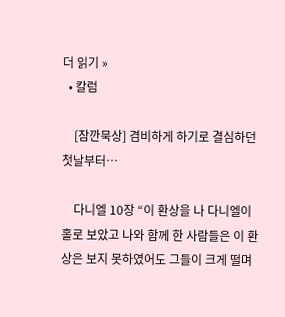더 읽기 »
  • 칼럼

    [잠깐묵상] 겸비하게 하기로 결심하던 첫날부터…

    다니엘 10장 “이 환상을 나 다니엘이 홀로 보았고 나와 함께 한 사람들은 이 환상은 보지 못하였어도 그들이 크게 떨며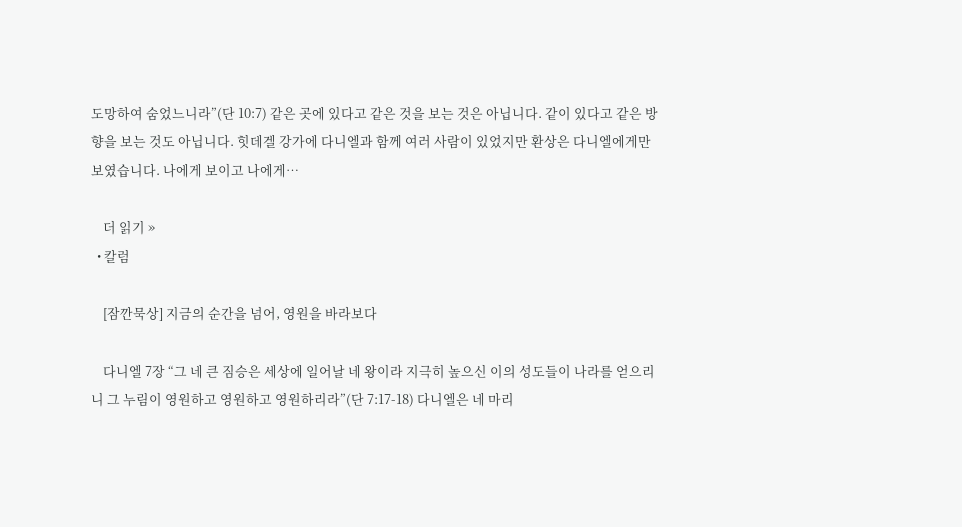도망하여 숨었느니라”(단 10:7) 같은 곳에 있다고 같은 것을 보는 것은 아닙니다. 같이 있다고 같은 방향을 보는 것도 아닙니다. 힛데겔 강가에 다니엘과 함께 여러 사람이 있었지만 환상은 다니엘에게만 보였습니다. 나에게 보이고 나에게…

    더 읽기 »
  • 칼럼

    [잠깐묵상] 지금의 순간을 넘어, 영원을 바라보다

    다니엘 7장 “그 네 큰 짐승은 세상에 일어날 네 왕이라 지극히 높으신 이의 성도들이 나라를 얻으리니 그 누림이 영원하고 영원하고 영원하리라”(단 7:17-18) 다니엘은 네 마리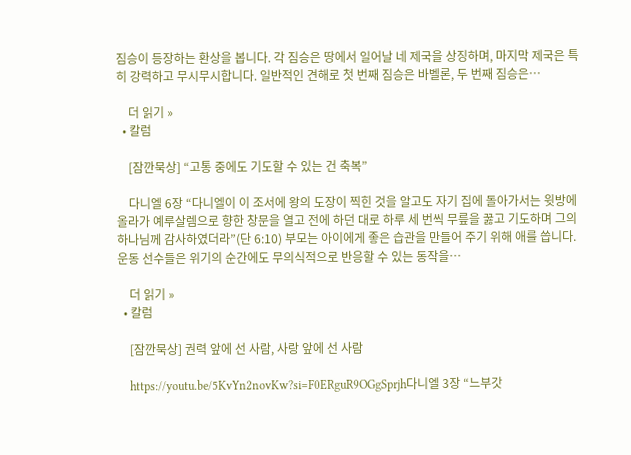짐승이 등장하는 환상을 봅니다. 각 짐승은 땅에서 일어날 네 제국을 상징하며, 마지막 제국은 특히 강력하고 무시무시합니다. 일반적인 견해로 첫 번째 짐승은 바벨론, 두 번째 짐승은…

    더 읽기 »
  • 칼럼

    [잠깐묵상] “고통 중에도 기도할 수 있는 건 축복”

    다니엘 6장 “다니엘이 이 조서에 왕의 도장이 찍힌 것을 알고도 자기 집에 돌아가서는 윗방에 올라가 예루살렘으로 향한 창문을 열고 전에 하던 대로 하루 세 번씩 무릎을 꿇고 기도하며 그의 하나님께 감사하였더라”(단 6:10) 부모는 아이에게 좋은 습관을 만들어 주기 위해 애를 씁니다. 운동 선수들은 위기의 순간에도 무의식적으로 반응할 수 있는 동작을…

    더 읽기 »
  • 칼럼

    [잠깐묵상] 권력 앞에 선 사람, 사랑 앞에 선 사람

    https://youtu.be/5KvYn2novKw?si=F0ERguR9OGgSprjh다니엘 3장 “느부갓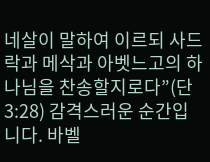네살이 말하여 이르되 사드락과 메삭과 아벳느고의 하나님을 찬송할지로다”(단 3:28) 감격스러운 순간입니다. 바벨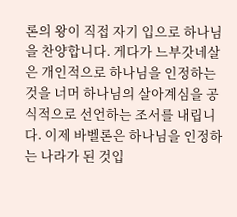론의 왕이 직접 자기 입으로 하나님을 찬양합니다. 게다가 느부갓네살은 개인적으로 하나님을 인정하는 것을 너머 하나님의 살아계심을 공식적으로 선언하는 조서를 내립니다. 이제 바벨론은 하나님을 인정하는 나라가 된 것입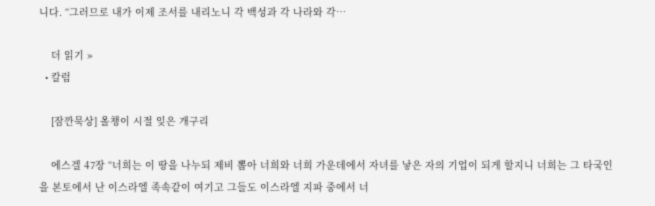니다. “그러므로 내가 이제 조서를 내리노니 각 백성과 각 나라와 각…

    더 읽기 »
  • 칼럼

    [잠깐묵상] 올챙이 시절 잊은 개구리

    에스겔 47장 “너희는 이 땅을 나누되 제비 뽑아 너희와 너희 가운데에서 자녀를 낳은 자의 기업이 되게 할지니 너희는 그 타국인을 본토에서 난 이스라엘 족속같이 여기고 그들도 이스라엘 지파 중에서 너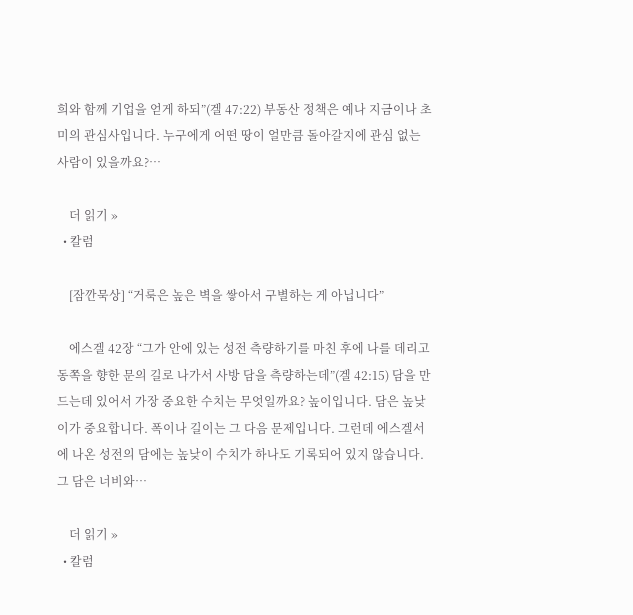희와 함께 기업을 얻게 하되”(겔 47:22) 부동산 정책은 예나 지금이나 초미의 관심사입니다. 누구에게 어떤 땅이 얼만큼 돌아갈지에 관심 없는 사람이 있을까요?…

    더 읽기 »
  • 칼럼

    [잠깐묵상] “거룩은 높은 벽을 쌓아서 구별하는 게 아닙니다”

    에스겔 42장 “그가 안에 있는 성전 측량하기를 마친 후에 나를 데리고 동쪽을 향한 문의 길로 나가서 사방 담을 측량하는데”(겔 42:15) 담을 만드는데 있어서 가장 중요한 수치는 무엇일까요? 높이입니다. 담은 높낮이가 중요합니다. 폭이나 길이는 그 다음 문제입니다. 그런데 에스겔서에 나온 성전의 담에는 높낮이 수치가 하나도 기록되어 있지 않습니다. 그 담은 너비와…

    더 읽기 »
  • 칼럼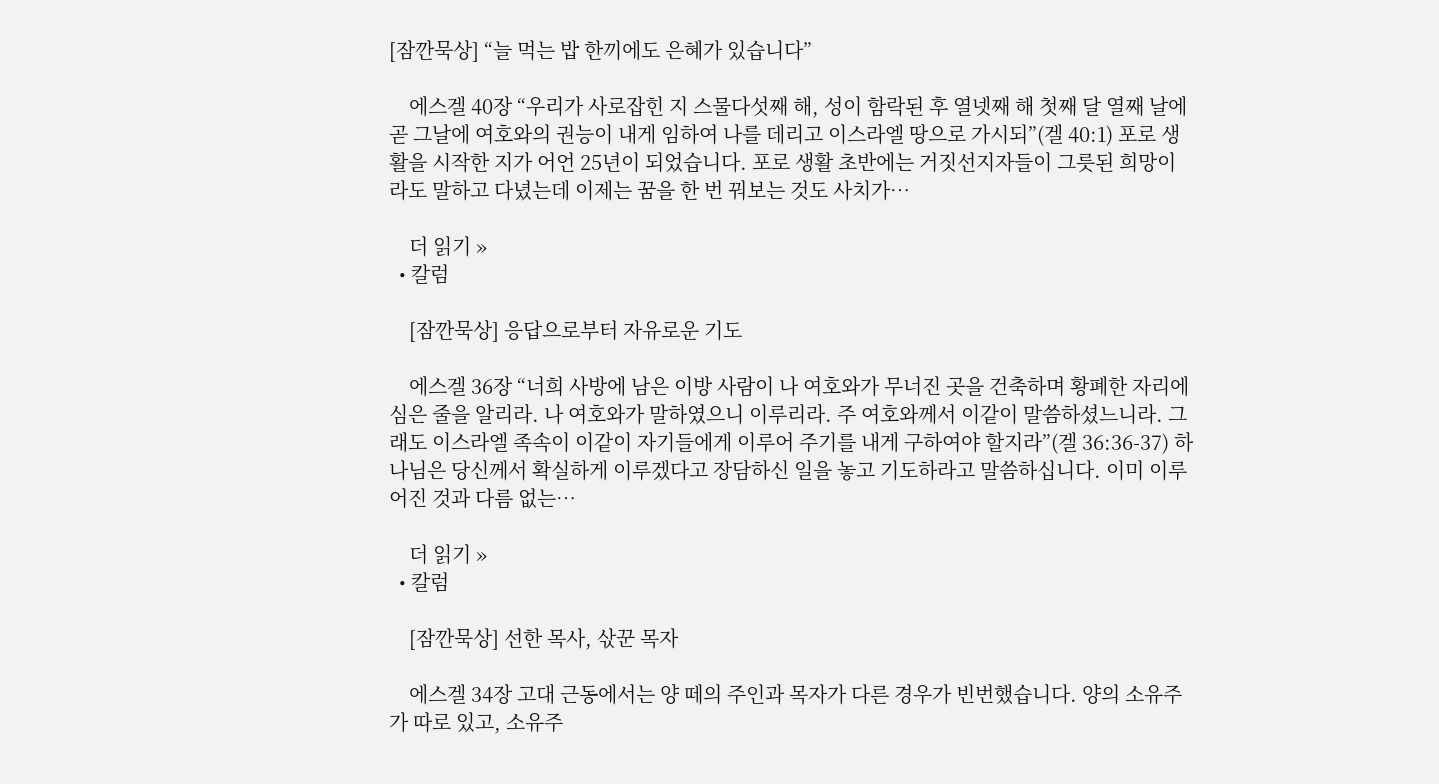[잠깐묵상] “늘 먹는 밥 한끼에도 은혜가 있습니다”

    에스겔 40장 “우리가 사로잡힌 지 스물다섯째 해, 성이 함락된 후 열넷째 해 첫째 달 열째 날에 곧 그날에 여호와의 권능이 내게 임하여 나를 데리고 이스라엘 땅으로 가시되”(겔 40:1) 포로 생활을 시작한 지가 어언 25년이 되었습니다. 포로 생활 초반에는 거짓선지자들이 그릇된 희망이라도 말하고 다녔는데 이제는 꿈을 한 번 꿔보는 것도 사치가…

    더 읽기 »
  • 칼럼

    [잠깐묵상] 응답으로부터 자유로운 기도

    에스겔 36장 “너희 사방에 남은 이방 사람이 나 여호와가 무너진 곳을 건축하며 황폐한 자리에 심은 줄을 알리라. 나 여호와가 말하였으니 이루리라. 주 여호와께서 이같이 말씀하셨느니라. 그래도 이스라엘 족속이 이같이 자기들에게 이루어 주기를 내게 구하여야 할지라”(겔 36:36-37) 하나님은 당신께서 확실하게 이루겠다고 장담하신 일을 놓고 기도하라고 말씀하십니다. 이미 이루어진 것과 다름 없는…

    더 읽기 »
  • 칼럼

    [잠깐묵상] 선한 목사, 삯꾼 목자

    에스겔 34장 고대 근동에서는 양 떼의 주인과 목자가 다른 경우가 빈번했습니다. 양의 소유주가 따로 있고, 소유주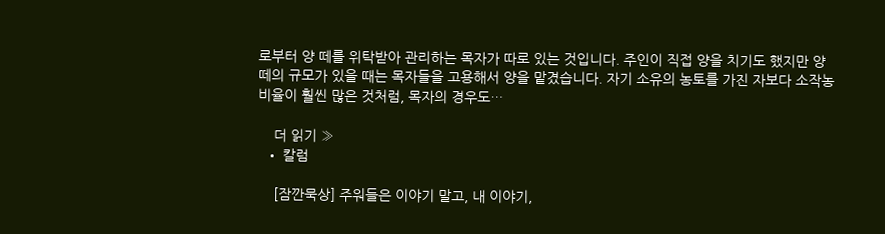로부터 양 떼를 위탁받아 관리하는 목자가 따로 있는 것입니다. 주인이 직접 양을 치기도 했지만 양 떼의 규모가 있을 때는 목자들을 고용해서 양을 맡겼습니다. 자기 소유의 농토를 가진 자보다 소작농 비율이 훨씬 많은 것처럼, 목자의 경우도…

    더 읽기 »
  • 칼럼

    [잠깐묵상] 주워들은 이야기 말고, 내 이야기,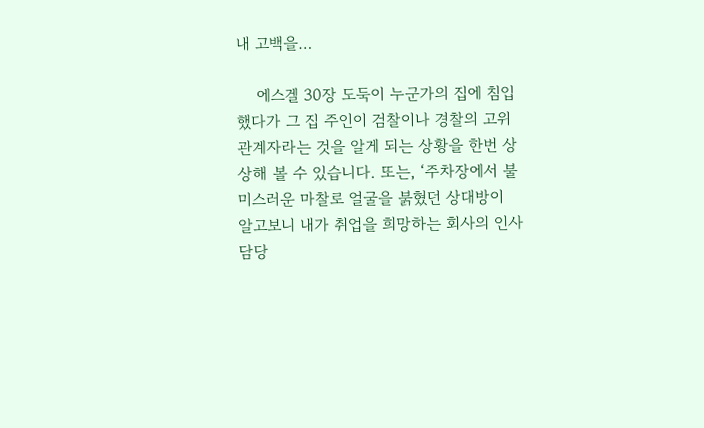내 고백을…

    에스겔 30장 도둑이 누군가의 집에 침입했다가 그 집 주인이 검찰이나 경찰의 고위 관계자라는 것을 알게 되는 상황을 한번 상상해 볼 수 있습니다. 또는, ‘주차장에서 불미스러운 마찰로 얼굴을 붉혔던 상대방이 알고보니 내가 취업을 희망하는 회사의 인사 담당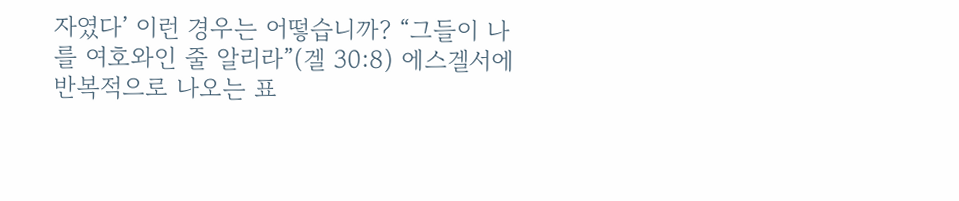자였다’ 이런 경우는 어떻습니까? “그들이 나를 여호와인 줄 알리라”(겔 30:8) 에스겔서에 반복적으로 나오는 표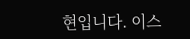현입니다. 이스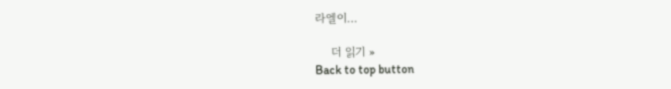라엘이…

    더 읽기 »
Back to top button